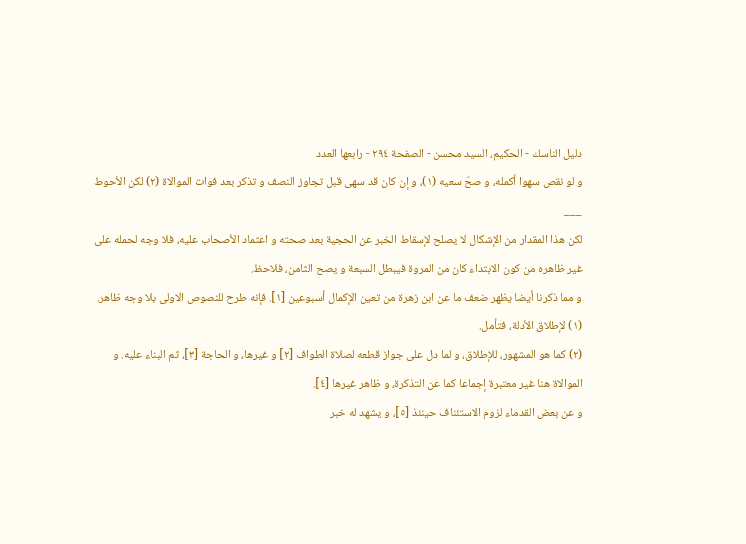دليل الناسك - الحكيم، السيد محسن - الصفحة ٢٩٤ - رابعها العدد
و لو نقص سهوا أكمله، و صحّ سعيه (١)، و إن كان قد سهى قبل تجاوز النصف و تذكر بعد فوات الموالاة (٢) لكن الأحوط
___
لكن هذا المقدار من الإشكال لا يصلح لإسقاط الخبر عن الحجية بعد صحته و اعتماد الأصحاب عليه، فلا وجه لحمله على غير ظاهره من كون الابتداء كان من المروة فيبطل السبعة و يصح الثامن، فلاحظ.
و مما ذكرنا أيضا يظهر ضعف ما عن ابن زهرة من تعين الإكمال أسبوعين [١]. فإنه طرح للنصوص الاولى بلا وجه ظاهر.
(١) لإطلاق الأدلة، فتأمل.
(٢) كما هو المشهور، للإطلاق، و لما دل على جواز قطعه لصلاة الطواف [٢] و غيرها، و الحاجة [٣]، ثم البناء عليه. و الموالاة هنا غير معتبرة إجماعا كما عن التذكرة، و ظاهر غيرها [٤].
و عن بعض القدماء لزوم الاستئناف حينئذ [٥]، و يشهد له خبر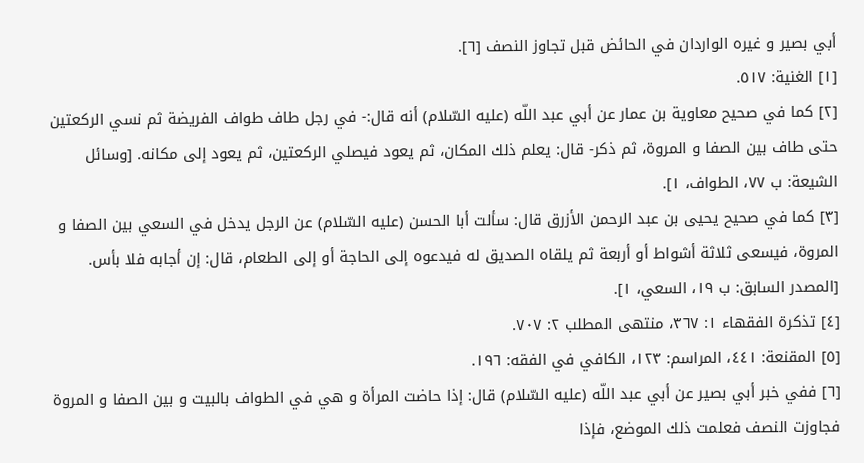أبي بصير و غيره الواردان في الحائض قبل تجاوز النصف [٦].
[١] الغنية: ٥١٧.
[٢] كما في صحيح معاوية بن عمار عن أبي عبد اللّه (عليه السّلام) أنه قال:- في رجل طاف طواف الفريضة ثم نسي الركعتين حتى طاف بين الصفا و المروة، ثم ذكر- قال: يعلم ذلك المكان، ثم يعود فيصلي الركعتين، ثم يعود إلى مكانه. [وسائل الشيعة: ب ٧٧، الطواف، ١].
[٣] كما في صحيح يحيى بن عبد الرحمن الأزرق قال: سألت أبا الحسن (عليه السّلام) عن الرجل يدخل في السعي بين الصفا و المروة، فيسعى ثلاثة أشواط أو أربعة ثم يلقاه الصديق له فيدعوه إلى الحاجة أو إلى الطعام، قال: إن أجابه فلا بأس. [المصدر السابق: ب ١٩، السعي، ١].
[٤] تذكرة الفقهاء ١: ٣٦٧، منتهى المطلب ٢: ٧٠٧.
[٥] المقنعة: ٤٤١، المراسم: ١٢٣، الكافي في الفقه: ١٩٦.
[٦] ففي خبر أبي بصير عن أبي عبد اللّه (عليه السّلام) قال: إذا حاضت المرأة و هي في الطواف بالبيت و بين الصفا و المروة فجاوزت النصف فعلمت ذلك الموضع، فإذا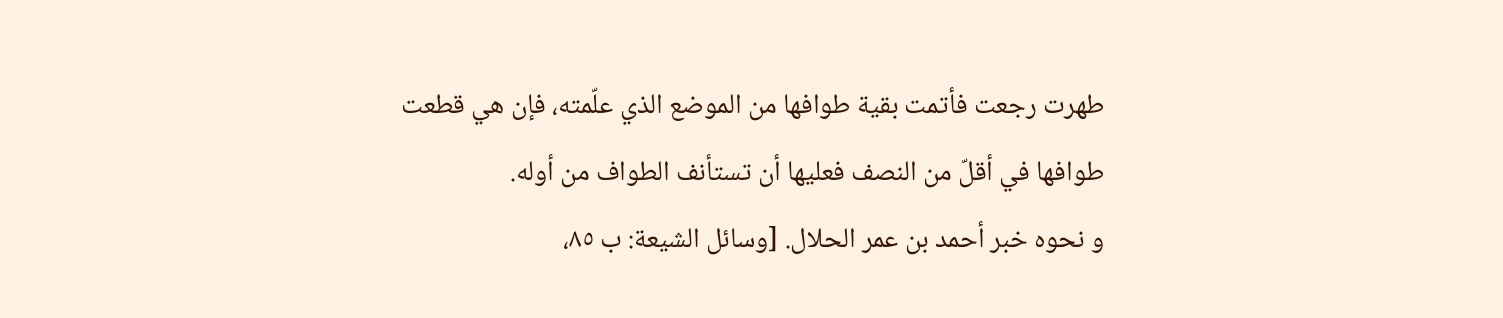طهرت رجعت فأتمت بقية طوافها من الموضع الذي علّمته، فإن هي قطعت طوافها في أقلّ من النصف فعليها أن تستأنف الطواف من أوله.
و نحوه خبر أحمد بن عمر الحلال. [وسائل الشيعة: ب ٨٥،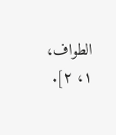الطواف، ١، ٢].